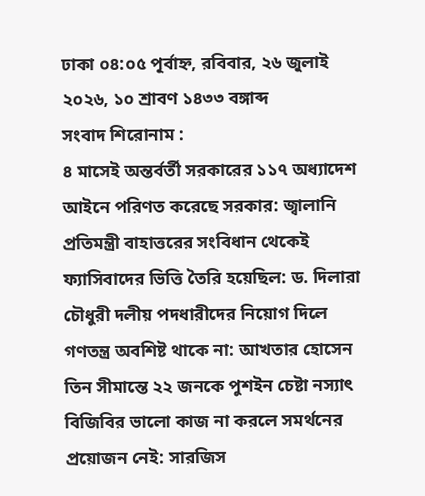ঢাকা ০৪:০৫ পূর্বাহ্ন, রবিবার, ২৬ জুলাই ২০২৬, ১০ শ্রাবণ ১৪৩৩ বঙ্গাব্দ
সংবাদ শিরোনাম :
৪ মাসেই অন্তর্বর্তী সরকারের ১১৭ অধ্যাদেশ আইনে পরিণত করেছে সরকার: জ্বালানি প্রতিমন্ত্রী বাহাত্তরের সংবিধান থেকেই ফ্যাসিবাদের ভিত্তি তৈরি হয়েছিল: ড. দিলারা চৌধুরী দলীয় পদধারীদের নিয়োগ দিলে গণতন্ত্র অবশিষ্ট থাকে না: আখতার হোসেন তিন সীমান্তে ২২ জনকে পুশইন চেষ্টা নস্যাৎ বিজিবির ভালো কাজ না করলে সমর্থনের প্রয়োজন নেই: সারজিস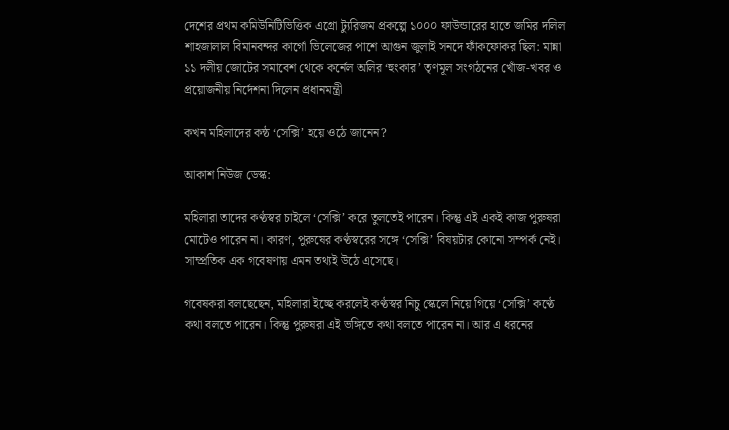দেশের প্রথম কমিউনিটিভিত্তিক এগ্রো ট্যুরিজম প্রকল্পে ১০০০ ফাউন্ডারের হাতে জমির দলিল শাহজালাল বিমানবন্দর কার্গো ভিলেজের পাশে আগুন জুলাই সনদে ফাঁকফোকর ছিল: মান্না ১১ দলীয় জোটের সমাবেশ থেকে কর্নেল অলির ‘হুংকার’ তৃণমূল সংগঠনের খোঁজ-খবর ও প্রয়োজনীয় নির্দেশনা দিলেন প্রধানমন্ত্রী

কখন মহিলাদের কন্ঠ ‘সেক্সি’ হয়ে ওঠে জানেন?

আকাশ নিউজ ডেস্ক:

মহিলারা তাদের কণ্ঠস্বর চাইলে ‘সেক্সি’ করে তুলতেই পারেন। কিন্তু এই একই কাজ পুরুষরা মোটেও পারেন না। কারণ, পুরুষের কণ্ঠস্বরের সঙ্গে ‘সেক্সি’ বিষয়টার কোনো সম্পর্ক নেই। সাম্প্রতিক এক গবেষণায় এমন তথ্যই উঠে এসেছে।

গবেষকরা বলছেছেন, মহিলারা ইচ্ছে করলেই কণ্ঠস্বর নিচু স্কেলে নিয়ে গিয়ে ‘সেক্সি’ কণ্ঠে কথা বলতে পারেন। কিন্তু পুরুষরা এই ভঙ্গিতে কথা বলতে পারেন না। আর এ ধরনের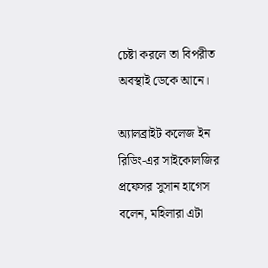চেষ্টা করলে তা বিপরীত অবস্থাই ডেকে আনে।

অ্যালব্রাইট কলেজ ইন রিডিং-এর সাইকোলজির প্রফেসর সুসান হাগেস বলেন, মহিলারা এটা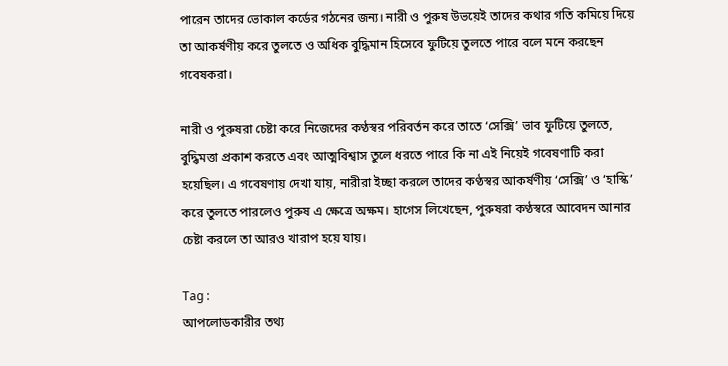পারেন তাদের ভোকাল কর্ডের গঠনের জন্য। নারী ও পুরুষ উভয়েই তাদের কথার গতি কমিয়ে দিয়ে তা আকর্ষণীয় করে তুলতে ও অধিক বুদ্ধিমান হিসেবে ফুটিয়ে তুলতে পারে বলে মনে করছেন গবেষকরা।

নারী ও পুরুষরা চেষ্টা করে নিজেদের কণ্ঠস্বর পরিবর্তন করে তাতে ‘সেক্সি’ ভাব ফুটিয়ে তুলতে, বুদ্ধিমত্তা প্রকাশ করতে এবং আত্মবিশ্বাস তুলে ধরতে পারে কি না এই নিয়েই গবেষণাটি করা হয়েছিল। এ গবেষণায় দেখা যায়, নারীরা ইচ্ছা করলে তাদের কণ্ঠস্বর আকর্ষণীয় ‘সেক্সি’ ও ‘হাস্কি’ করে তুলতে পারলেও পুরুষ এ ক্ষেত্রে অক্ষম। হাগেস লিখেছেন, পুরুষরা কণ্ঠস্বরে আবেদন আনার চেষ্টা করলে তা আরও খারাপ হয়ে যায়।

Tag :
আপলোডকারীর তথ্য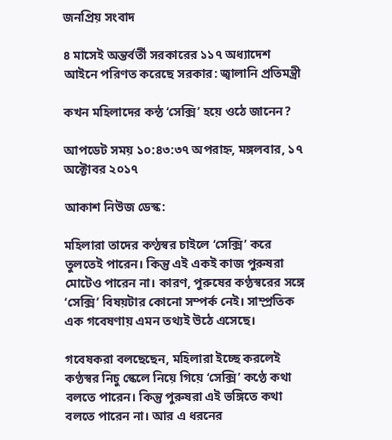জনপ্রিয় সংবাদ

৪ মাসেই অন্তর্বর্তী সরকারের ১১৭ অধ্যাদেশ আইনে পরিণত করেছে সরকার: জ্বালানি প্রতিমন্ত্রী

কখন মহিলাদের কন্ঠ ‘সেক্সি’ হয়ে ওঠে জানেন?

আপডেট সময় ১০:৪৩:৩৭ অপরাহ্ন, মঙ্গলবার, ১৭ অক্টোবর ২০১৭

আকাশ নিউজ ডেস্ক:

মহিলারা তাদের কণ্ঠস্বর চাইলে ‘সেক্সি’ করে তুলতেই পারেন। কিন্তু এই একই কাজ পুরুষরা মোটেও পারেন না। কারণ, পুরুষের কণ্ঠস্বরের সঙ্গে ‘সেক্সি’ বিষয়টার কোনো সম্পর্ক নেই। সাম্প্রতিক এক গবেষণায় এমন তথ্যই উঠে এসেছে।

গবেষকরা বলছেছেন, মহিলারা ইচ্ছে করলেই কণ্ঠস্বর নিচু স্কেলে নিয়ে গিয়ে ‘সেক্সি’ কণ্ঠে কথা বলতে পারেন। কিন্তু পুরুষরা এই ভঙ্গিতে কথা বলতে পারেন না। আর এ ধরনের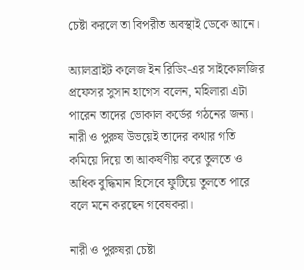চেষ্টা করলে তা বিপরীত অবস্থাই ডেকে আনে।

অ্যালব্রাইট কলেজ ইন রিডিং-এর সাইকোলজির প্রফেসর সুসান হাগেস বলেন, মহিলারা এটা পারেন তাদের ভোকাল কর্ডের গঠনের জন্য। নারী ও পুরুষ উভয়েই তাদের কথার গতি কমিয়ে দিয়ে তা আকর্ষণীয় করে তুলতে ও অধিক বুদ্ধিমান হিসেবে ফুটিয়ে তুলতে পারে বলে মনে করছেন গবেষকরা।

নারী ও পুরুষরা চেষ্টা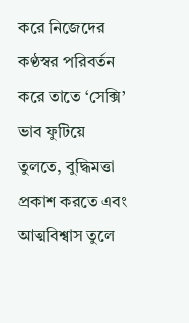করে নিজেদের কণ্ঠস্বর পরিবর্তন করে তাতে ‘সেক্সি’ ভাব ফুটিয়ে তুলতে, বুদ্ধিমত্তা প্রকাশ করতে এবং আত্মবিশ্বাস তুলে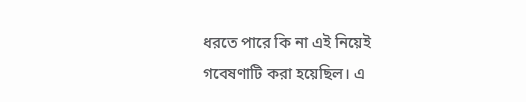ধরতে পারে কি না এই নিয়েই গবেষণাটি করা হয়েছিল। এ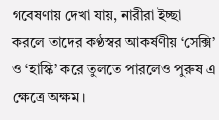গবেষণায় দেখা যায়, নারীরা ইচ্ছা করলে তাদের কণ্ঠস্বর আকর্ষণীয় ‘সেক্সি’ ও ‘হাস্কি’ করে তুলতে পারলেও পুরুষ এ ক্ষেত্রে অক্ষম।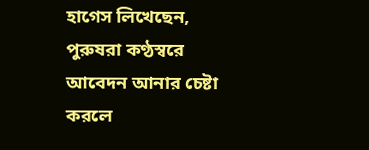হাগেস লিখেছেন, পুরুষরা কণ্ঠস্বরে আবেদন আনার চেষ্টা করলে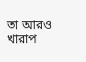তা আরও খারাপ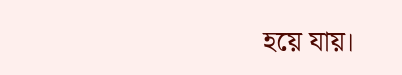হয়ে যায়।